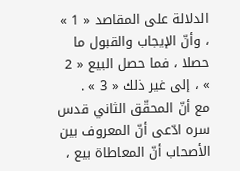الدلالة على المقاصد « 1 » ، وأنّ الإيجاب والقبول ما حصلا ، فما حصل البيع « 2 » ، إلى غير ذلك « 3 » .
مع أنّ المحقّق الثاني قدس سره ادّعى أنّ المعروف بين الأصحاب أنّ المعاطاة بيع ،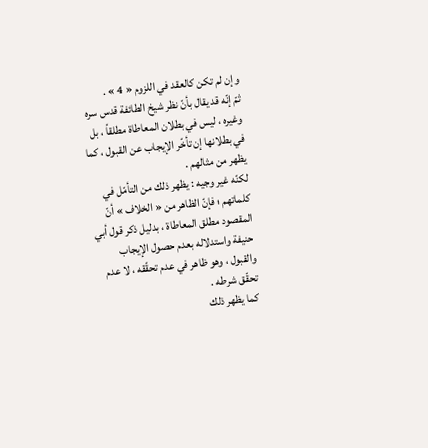وإن لم تكن كالعقد في اللزوم « 4 » .
ثمّ إنّه قد يقال بأنّ نظر شيخ الطائفة قدس سره وغيره ، ليس في بطلان المعاطاة مطلقاً ، بل في بطلانها إن تأخّر الإيجاب عن القبول ، كما يظهر من مثالهم .
لكنّه غير وجيه : يظهر ذلك من التأمّل في كلماتهم ؛ فإنّ الظاهر من « الخلاف » أنّ المقصود مطلق المعاطاة ، بدليل ذكر قول أبي حنيفة واستدلاله بعدم حصول الإيجاب والقبول ، وهو ظاهر في عدم تحقّقه ، لا عدم تحقّق شرطه .
كما يظهر ذلك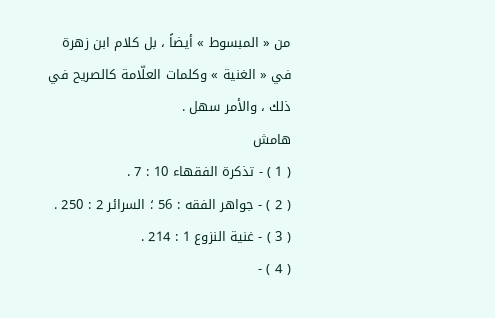من « المبسوط » أيضاً ، بل كلام ابن زهرة في « الغنية » وكلمات العلّامة كالصريح في ذلك ، والأمر سهل .
هامش
( 1 ) - تذكرة الفقهاء 10 : 7 .
( 2 ) - جواهر الفقه : 56 ؛ السرائر 2 : 250 .
( 3 ) - غنية النزوع 1 : 214 .
( 4 ) -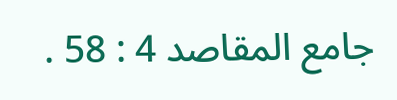جامع المقاصد 4 : 58 .